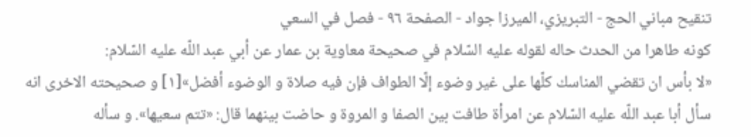تنقيح مباني الحج - التبريزي، الميرزا جواد - الصفحة ٩٦ - فصل في السعي
كونه طاهرا من الحدث حاله لقوله عليه السّلام في صحيحة معاوية بن عمار عن أبي عبد اللّه عليه السّلام:
«لا بأس ان تقضي المناسك كلّها على غير وضوء إلّا الطواف فإن فيه صلاة و الوضوء أفضل»[١] و صحيحته الاخرى انه سأل أبا عبد اللّه عليه السّلام عن امرأة طافت بين الصفا و المروة و حاضت بينهما قال: «تتم سعيها». و سأله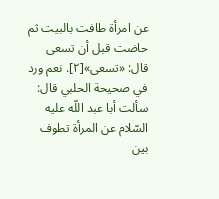عن امرأة طافت بالبيت ثم حاضت قبل أن تسعى قال: «تسعى»[٢]. نعم ورد في صحيحة الحلبي قال: سألت أبا عبد اللّه عليه السّلام عن المرأة تطوف بين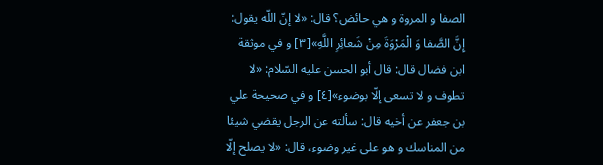الصفا و المروة و هي حائض؟ قال: «لا إنّ اللّه يقول: إِنَّ الصَّفا وَ الْمَرْوَةَ مِنْ شَعائِرِ اللَّهِ»[٣] و في موثقة ابن فضال قال: قال أبو الحسن عليه السّلام: «لا تطوف و لا تسعى إلّا بوضوء»[٤] و في صحيحة علي بن جعفر عن أخيه قال: سألته عن الرجل يقضي شيئا من المناسك و هو على غير وضوء، قال: «لا يصلح إلّا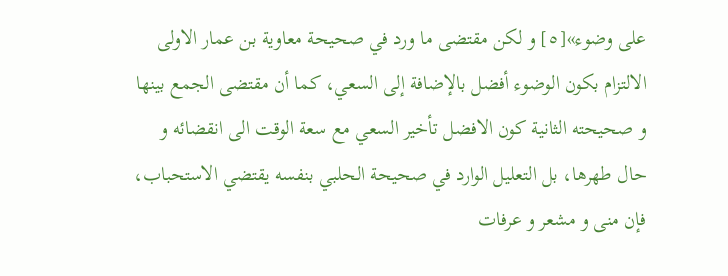على وضوء»[٥] و لكن مقتضى ما ورد في صحيحة معاوية بن عمار الاولى الالتزام بكون الوضوء أفضل بالإضافة إلى السعي، كما أن مقتضى الجمع بينها و صحيحته الثانية كون الافضل تأخير السعي مع سعة الوقت الى انقضائه و حال طهرها، بل التعليل الوارد في صحيحة الحلبي بنفسه يقتضي الاستحباب، فإن منى و مشعر و عرفات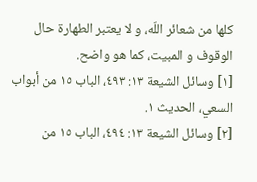كلها من شعائر اللّه، و لا يعتبر الطهارة حال الوقوف و المبيت، كما هو واضح.
[١] وسائل الشيعة ١٣: ٤٩٣، الباب ١٥ من أبواب السعي، الحديث ١.
[٢] وسائل الشيعة ١٣: ٤٩٤، الباب ١٥ من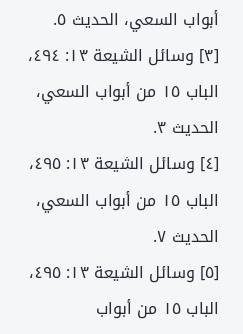أبواب السعي، الحديث ٥.
[٣] وسائل الشيعة ١٣: ٤٩٤، الباب ١٥ من أبواب السعي، الحديث ٣.
[٤] وسائل الشيعة ١٣: ٤٩٥، الباب ١٥ من أبواب السعي، الحديث ٧.
[٥] وسائل الشيعة ١٣: ٤٩٥، الباب ١٥ من أبواب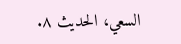السعي، الحديث ٨.